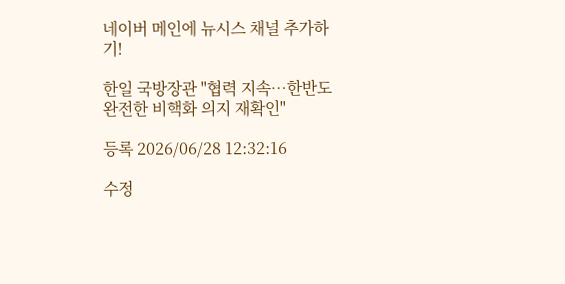네이버 메인에 뉴시스 채널 추가하기!

한일 국방장관 "협력 지속…한반도 완전한 비핵화 의지 재확인"

등록 2026/06/28 12:32:16

수정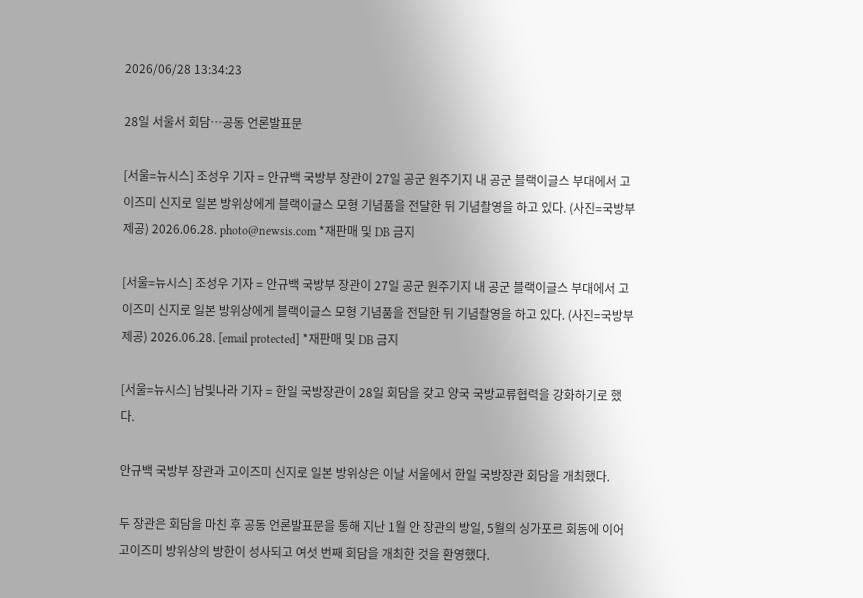2026/06/28 13:34:23

28일 서울서 회담…공동 언론발표문

[서울=뉴시스] 조성우 기자 = 안규백 국방부 장관이 27일 공군 원주기지 내 공군 블랙이글스 부대에서 고이즈미 신지로 일본 방위상에게 블랙이글스 모형 기념품을 전달한 뒤 기념촬영을 하고 있다. (사진=국방부 제공) 2026.06.28. photo@newsis.com *재판매 및 DB 금지

[서울=뉴시스] 조성우 기자 = 안규백 국방부 장관이 27일 공군 원주기지 내 공군 블랙이글스 부대에서 고이즈미 신지로 일본 방위상에게 블랙이글스 모형 기념품을 전달한 뒤 기념촬영을 하고 있다. (사진=국방부 제공) 2026.06.28. [email protected] *재판매 및 DB 금지

[서울=뉴시스] 남빛나라 기자 = 한일 국방장관이 28일 회담을 갖고 양국 국방교류협력을 강화하기로 했다.

안규백 국방부 장관과 고이즈미 신지로 일본 방위상은 이날 서울에서 한일 국방장관 회담을 개최했다.

두 장관은 회담을 마친 후 공동 언론발표문을 통해 지난 1월 안 장관의 방일, 5월의 싱가포르 회동에 이어 고이즈미 방위상의 방한이 성사되고 여섯 번째 회담을 개최한 것을 환영했다.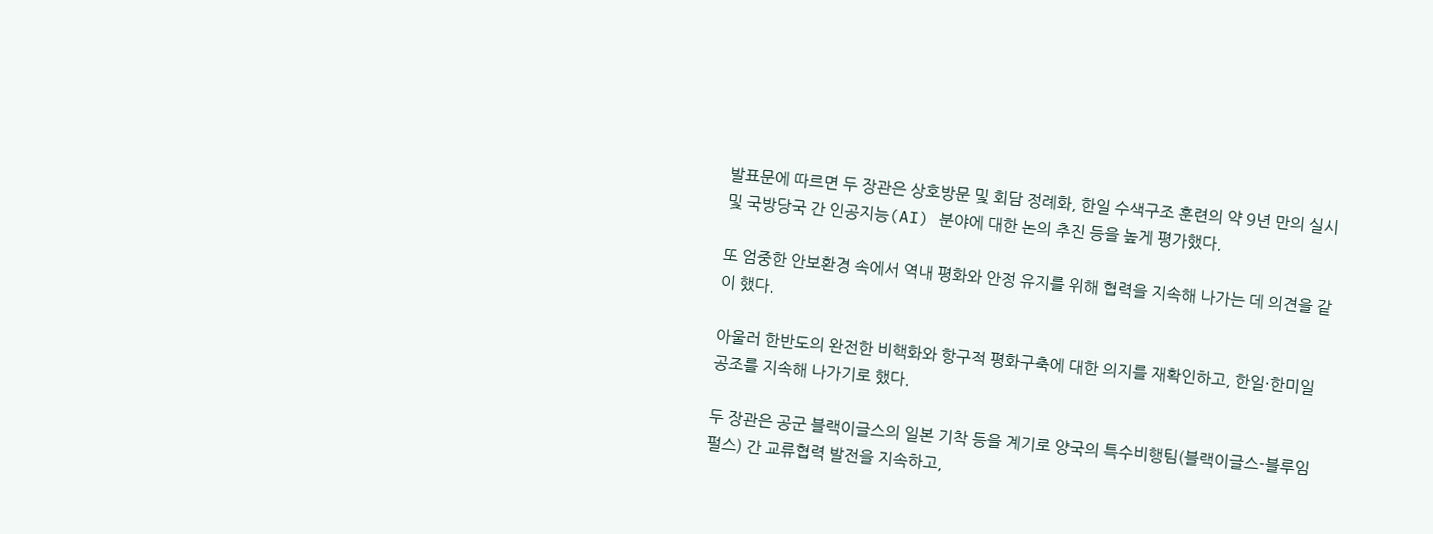발표문에 따르면 두 장관은 상호방문 및 회담 정례화, 한일 수색구조 훈련의 약 9년 만의 실시 및 국방당국 간 인공지능(AI) 분야에 대한 논의 추진 등을 높게 평가했다.

또 엄중한 안보환경 속에서 역내 평화와 안정 유지를 위해 협력을 지속해 나가는 데 의견을 같이 했다.

아울러 한반도의 완전한 비핵화와 항구적 평화구축에 대한 의지를 재확인하고, 한일·한미일 공조를 지속해 나가기로 했다.

두 장관은 공군 블랙이글스의 일본 기착 등을 계기로 양국의 특수비행팀(블랙이글스-블루임펄스) 간 교류협력 발전을 지속하고,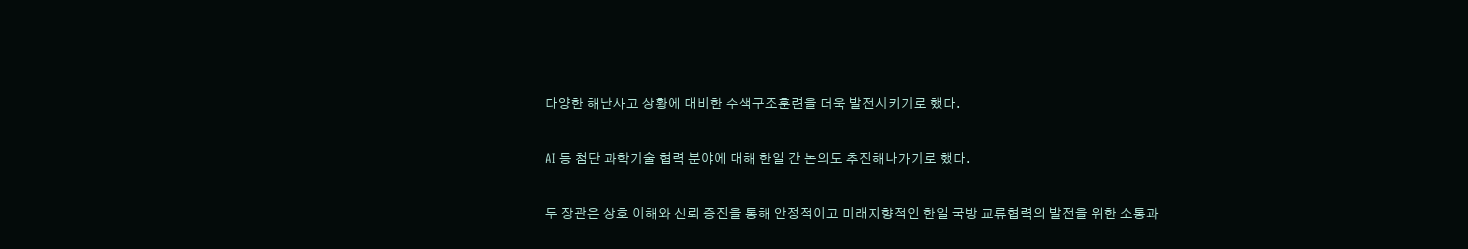다양한 해난사고 상황에 대비한 수색구조훈련을 더욱 발전시키기로 했다.

AI 등 첨단 과학기술 협력 분야에 대해 한일 간 논의도 추진해나가기로 했다.

두 장관은 상호 이해와 신뢰 증진을 통해 안정적이고 미래지향적인 한일 국방 교류협력의 발전을 위한 소통과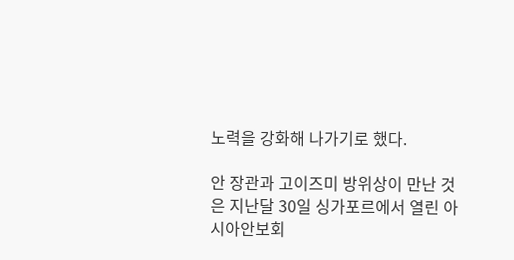노력을 강화해 나가기로 했다.

안 장관과 고이즈미 방위상이 만난 것은 지난달 30일 싱가포르에서 열린 아시아안보회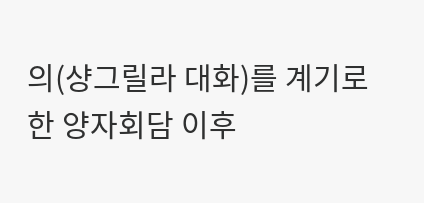의(샹그릴라 대화)를 계기로 한 양자회담 이후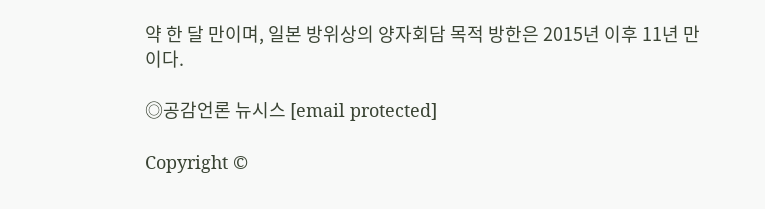약 한 달 만이며, 일본 방위상의 양자회담 목적 방한은 2015년 이후 11년 만이다.

◎공감언론 뉴시스 [email protected]

Copyright ©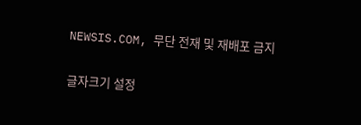NEWSIS.COM, 무단 전재 및 재배포 금지

글자크기 설정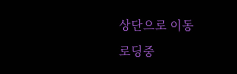상단으로 이동
로딩중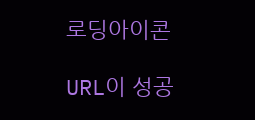로딩아이콘

URL이 성공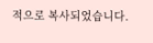적으로 복사되었습니다.